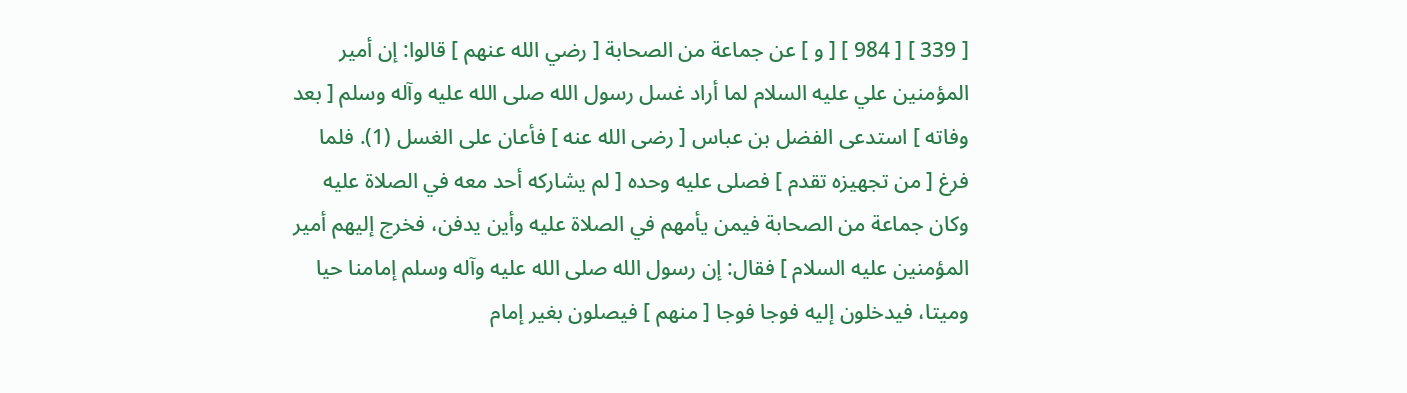[ 339 ] [ 984 ] [ و ] عن جماعة من الصحابة [ رضي الله عنهم ] قالوا: إن أمير المؤمنين علي عليه السلام لما أراد غسل رسول الله صلى الله عليه وآله وسلم [ بعد وفاته ] استدعى الفضل بن عباس [ رضى الله عنه ] فأعان على الغسل (1). فلما فرغ [ من تجهيزه تقدم ] فصلى عليه وحده [ لم يشاركه أحد معه في الصلاة عليه وكان جماعة من الصحابة فيمن يأمهم في الصلاة عليه وأين يدفن، فخرج إليهم أمير المؤمنين عليه السلام ] فقال: إن رسول الله صلى الله عليه وآله وسلم إمامنا حيا وميتا، فيدخلون إليه فوجا فوجا [ منهم ] فيصلون بغير إمام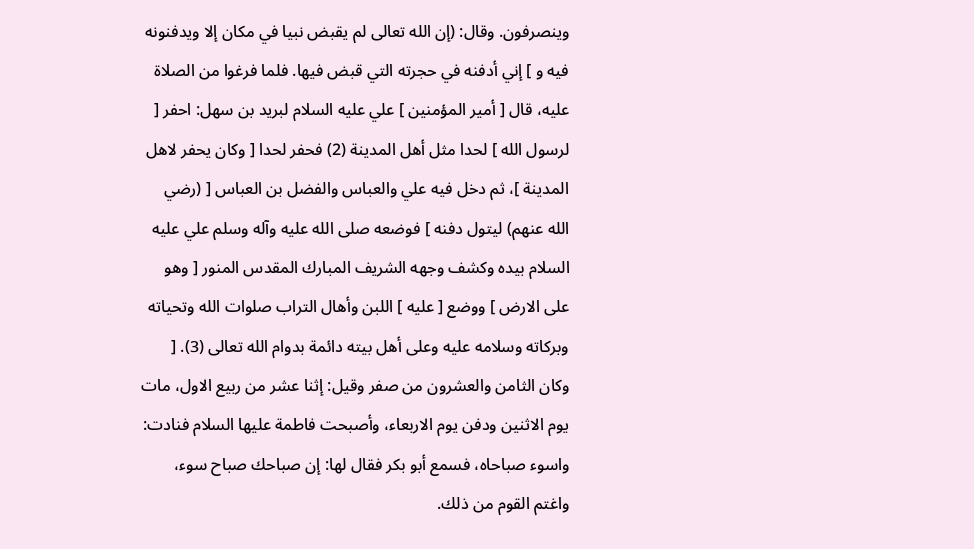وينصرفون. وقال: (إن الله تعالى لم يقبض نبيا في مكان إلا ويدفنونه فيه و ] إني أدفنه في حجرته التي قبض فيها. فلما فرغوا من الصلاة عليه، قال [ أمير المؤمنين ] علي عليه السلام لبريد بن سهل: احفر [ لرسول الله ] لحدا مثل أهل المدينة (2) فحفر لحدا [ وكان يحفر لاهل المدينة ]، ثم دخل فيه علي والعباس والفضل بن العباس [ (رضي الله عنهم) ليتول دفنه ] فوضعه صلى الله عليه وآله وسلم علي عليه السلام بيده وكشف وجهه الشريف المبارك المقدس المنور [ وهو على الارض ] ووضع [ عليه ] اللبن وأهال التراب صلوات الله وتحياته وبركاته وسلامه عليه وعلى أهل بيته دائمة بدوام الله تعالى (3). [ وكان الثامن والعشرون من صفر وقيل: إثنا عشر من ربيع الاول، مات يوم الاثنين ودفن يوم الاربعاء، وأصبحت فاطمة عليها السلام فنادت: واسوء صباحاه، فسمع أبو بكر فقال لها: إن صباحك صباح سوء، واغتم القوم من ذلك.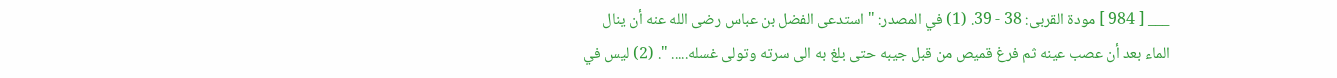___ [ 984 ] مودة القربى: 38 - 39. (1) في المصدر: " استدعى الفضل بن عباس رضى الله عنه أن ينال الماء بعد أن عصب عينه ثم فرغ قميص من قبل جيبه حتى بلغ به الى سرته وتولى غسله..... ". (2) ليس في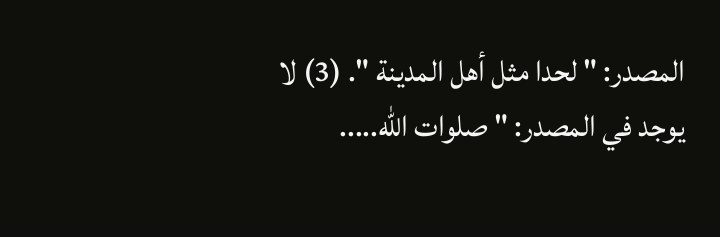المصدر: " لحدا مثل أهل المدينة ". (3) لا يوجد في المصدر: " صلوات الله.....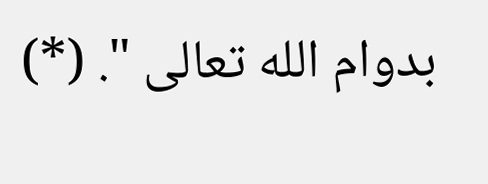بدوام الله تعالى ". (*)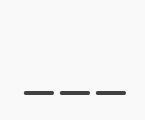___